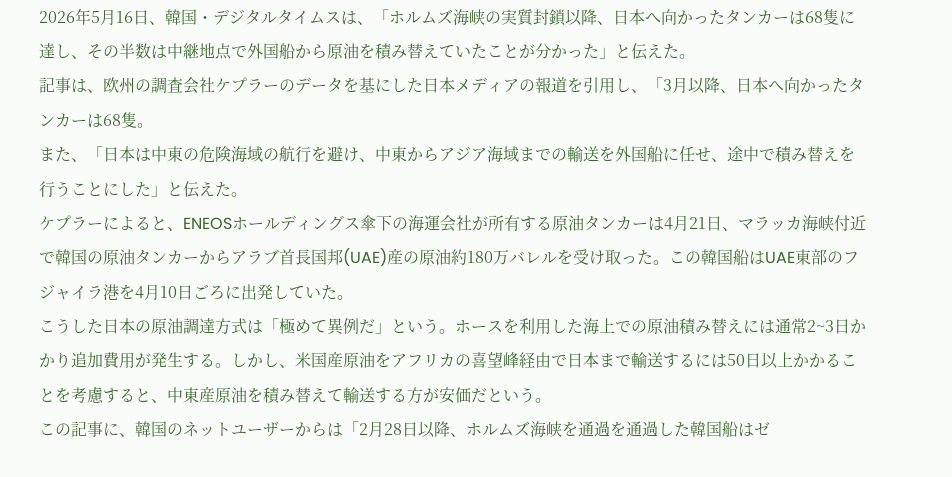2026年5月16日、韓国・デジタルタイムスは、「ホルムズ海峡の実質封鎖以降、日本へ向かったタンカーは68隻に達し、その半数は中継地点で外国船から原油を積み替えていたことが分かった」と伝えた。
記事は、欧州の調査会社ケプラーのデータを基にした日本メディアの報道を引用し、「3月以降、日本へ向かったタンカーは68隻。
また、「日本は中東の危険海域の航行を避け、中東からアジア海域までの輸送を外国船に任せ、途中で積み替えを行うことにした」と伝えた。
ケプラーによると、ENEOSホールディングス傘下の海運会社が所有する原油タンカーは4月21日、マラッカ海峡付近で韓国の原油タンカーからアラブ首長国邦(UAE)産の原油約180万バレルを受け取った。この韓国船はUAE東部のフジャイラ港を4月10日ごろに出発していた。
こうした日本の原油調達方式は「極めて異例だ」という。ホースを利用した海上での原油積み替えには通常2~3日かかり追加費用が発生する。しかし、米国産原油をアフリカの喜望峰経由で日本まで輸送するには50日以上かかることを考慮すると、中東産原油を積み替えて輸送する方が安価だという。
この記事に、韓国のネットユーザーからは「2月28日以降、ホルムズ海峡を通過を通過した韓国船はゼ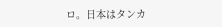ロ。日本はタンカ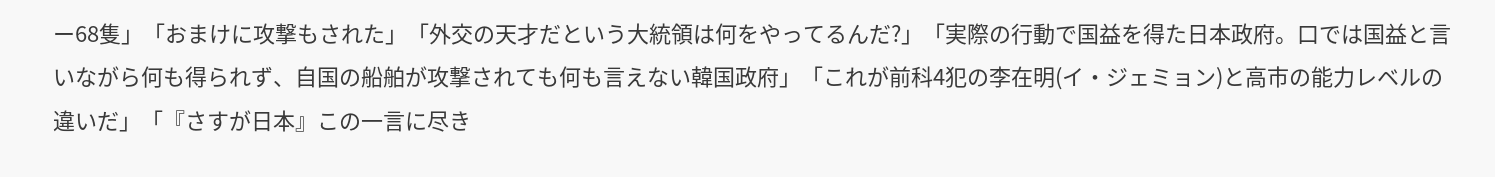ー68隻」「おまけに攻撃もされた」「外交の天才だという大統領は何をやってるんだ?」「実際の行動で国益を得た日本政府。口では国益と言いながら何も得られず、自国の船舶が攻撃されても何も言えない韓国政府」「これが前科4犯の李在明(イ・ジェミョン)と高市の能力レベルの違いだ」「『さすが日本』この一言に尽き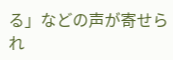る」などの声が寄せられ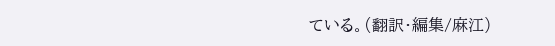ている。(翻訳・編集/麻江)